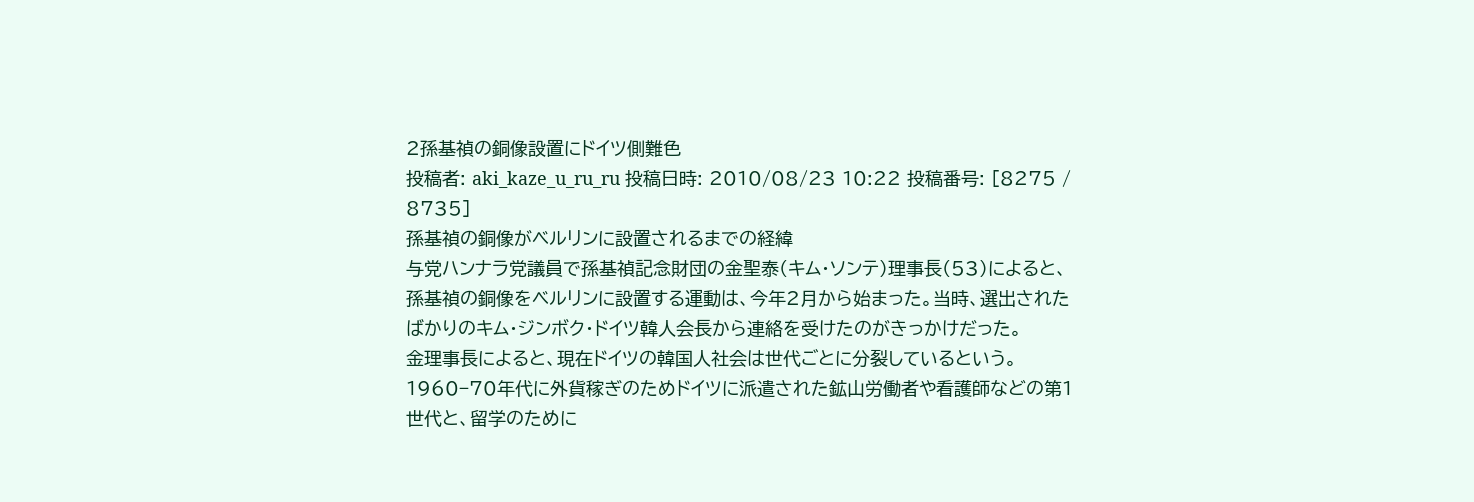2孫基禎の銅像設置にドイツ側難色
投稿者: aki_kaze_u_ru_ru 投稿日時: 2010/08/23 10:22 投稿番号: [8275 / 8735]
孫基禎の銅像がベルリンに設置されるまでの経緯
与党ハンナラ党議員で孫基禎記念財団の金聖泰(キム・ソンテ)理事長(53)によると、孫基禎の銅像をベルリンに設置する運動は、今年2月から始まった。当時、選出されたばかりのキム・ジンボク・ドイツ韓人会長から連絡を受けたのがきっかけだった。
金理事長によると、現在ドイツの韓国人社会は世代ごとに分裂しているという。1960−70年代に外貨稼ぎのためドイツに派遣された鉱山労働者や看護師などの第1世代と、留学のために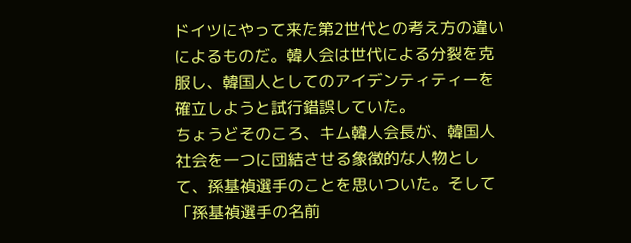ドイツにやって来た第2世代との考え方の違いによるものだ。韓人会は世代による分裂を克服し、韓国人としてのアイデンティティーを確立しようと試行錯誤していた。
ちょうどそのころ、キム韓人会長が、韓国人社会を一つに団結させる象徴的な人物として、孫基禎選手のことを思いついた。そして「孫基禎選手の名前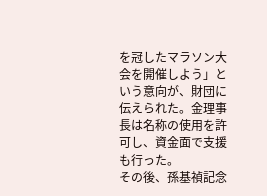を冠したマラソン大会を開催しよう」という意向が、財団に伝えられた。金理事長は名称の使用を許可し、資金面で支援も行った。
その後、孫基禎記念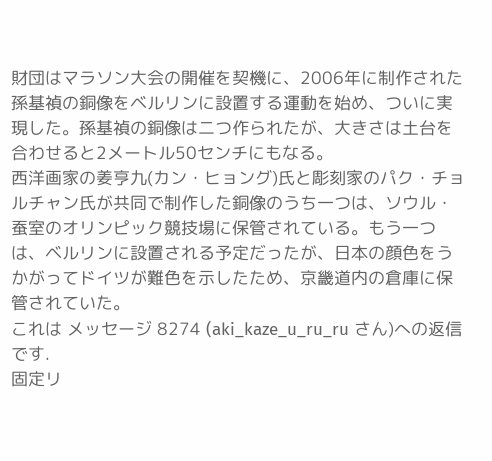財団はマラソン大会の開催を契機に、2006年に制作された孫基禎の銅像をベルリンに設置する運動を始め、ついに実現した。孫基禎の銅像は二つ作られたが、大きさは土台を合わせると2メートル50センチにもなる。
西洋画家の姜亨九(カン・ヒョング)氏と彫刻家のパク・チョルチャン氏が共同で制作した銅像のうち一つは、ソウル・蚕室のオリンピック競技場に保管されている。もう一つは、ベルリンに設置される予定だったが、日本の顔色をうかがってドイツが難色を示したため、京畿道内の倉庫に保管されていた。
これは メッセージ 8274 (aki_kaze_u_ru_ru さん)への返信です.
固定リ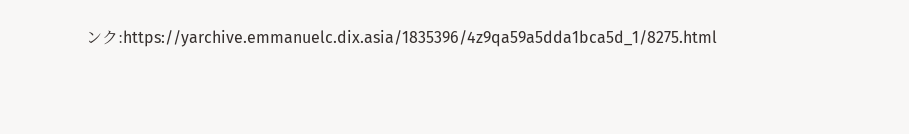ンク:https://yarchive.emmanuelc.dix.asia/1835396/4z9qa59a5dda1bca5d_1/8275.html